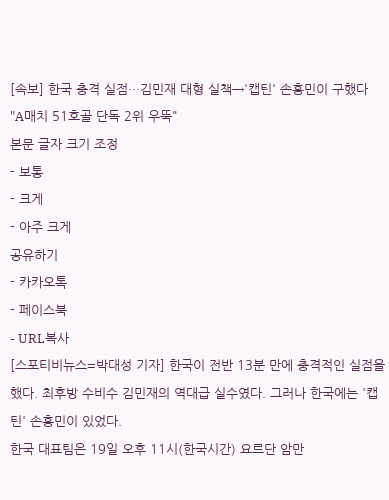[속보] 한국 충격 실점…김민재 대형 실책→'캡틴' 손흥민이 구했다 "A매치 51호골 단독 2위 우뚝"
본문 글자 크기 조정
- 보통
- 크게
- 아주 크게
공유하기
- 카카오톡
- 페이스북
- URL복사
[스포티비뉴스=박대성 기자] 한국이 전반 13분 만에 충격적인 실점을 했다. 최후방 수비수 김민재의 역대급 실수였다. 그러나 한국에는 '캡틴' 손흥민이 있었다.
한국 대표팀은 19일 오후 11시(한국시간) 요르단 암만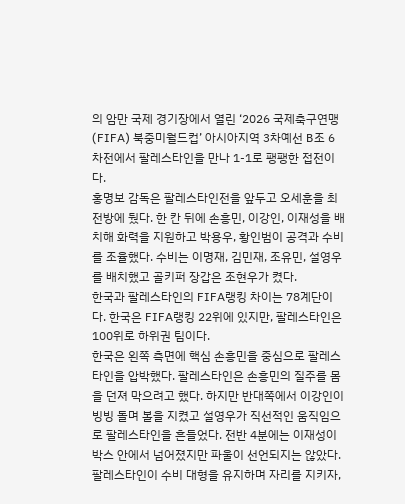의 암만 국제 경기장에서 열린 ‘2026 국제축구연맹(FIFA) 북중미월드컵’ 아시아지역 3차예선 B조 6차전에서 팔레스타인을 만나 1-1로 팽팽한 접전이다.
홍명보 감독은 팔레스타인전을 앞두고 오세훈을 최전방에 뒀다. 한 칸 뒤에 손흥민, 이강인, 이재성을 배치해 화력을 지원하고 박용우, 황인범이 공격과 수비를 조율했다. 수비는 이명재, 김민재, 조유민, 설영우를 배치했고 골키퍼 장갑은 조현우가 켰다.
한국과 팔레스타인의 FIFA랭킹 차이는 78계단이다. 한국은 FIFA랭킹 22위에 있지만, 팔레스타인은 100위로 하위권 팀이다.
한국은 왼쪽 측면에 핵심 손흥민을 중심으로 팔레스타인을 압박했다. 팔레스타인은 손흥민의 질주를 몸을 던져 막으려고 했다. 하지만 반대쪽에서 이강인이 빙빙 돌며 볼을 지켰고 설영우가 직선적인 움직임으로 팔레스타인을 흔들었다. 전반 4분에는 이재성이 박스 안에서 넘어졌지만 파울이 선언되지는 않았다.
팔레스타인이 수비 대형을 유지하며 자리를 지키자,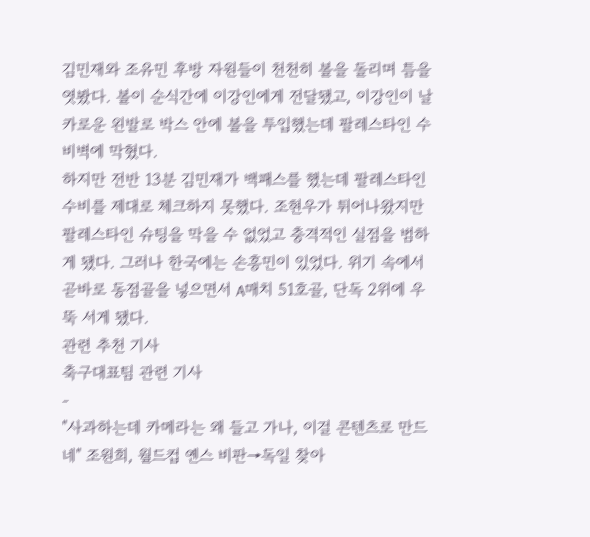김민재와 조유민 후방 자원들이 천천히 볼을 돌리며 틈을 엿봤다. 볼이 순식간에 이강인에게 전달됐고, 이강인이 날카로운 왼발로 박스 안에 볼을 투입했는데 팔레스타인 수비벽에 막혔다.
하지만 전반 13분 김민재가 백패스를 했는데 팔레스타인 수비를 제대로 체크하지 못했다. 조현우가 튀어나왔지만 팔레스타인 슈팅을 막을 수 없었고 충격적인 실점을 범하게 됐다. 그러나 한국에는 손흥민이 있었다. 위기 속에서 곧바로 동점골을 넣으면서 A매치 51호골, 단독 2위에 우뚝 서게 됐다.
관련 추천 기사
축구대표팀 관련 기사
-
"사과하는데 카메라는 왜 들고 가나, 이걸 콘텐츠로 만드네" 조원희, 월드컵 옌스 비판→독일 찾아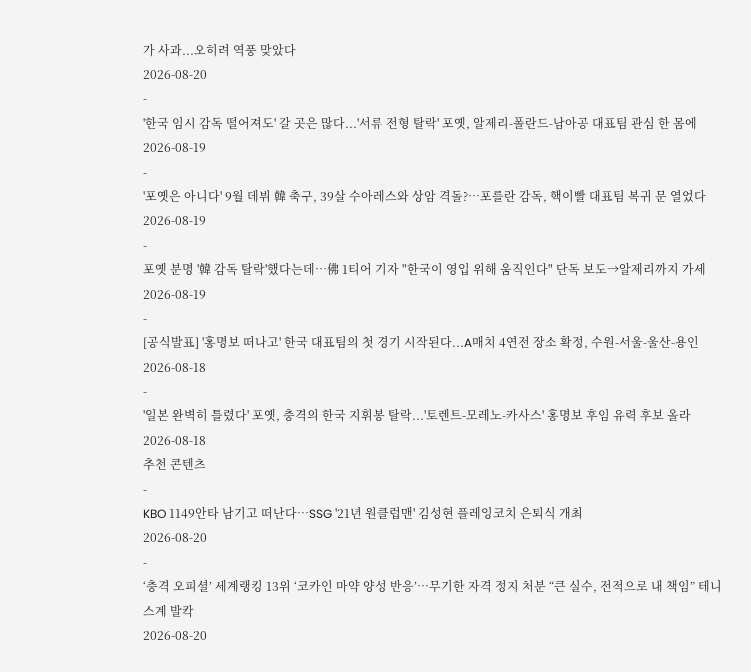가 사과...오히려 역풍 맞았다
2026-08-20
-
'한국 임시 감독 떨어져도' 갈 곳은 많다...'서류 전형 탈락' 포옛, 알제리-폴란드-남아공 대표팀 관심 한 몸에
2026-08-19
-
'포옛은 아니다' 9월 데뷔 韓 축구, 39살 수아레스와 상암 격돌?…포를란 감독, 핵이빨 대표팀 복귀 문 열었다
2026-08-19
-
포옛 분명 '韓 감독 탈락'했다는데…佛 1티어 기자 "한국이 영입 위해 움직인다" 단독 보도→알제리까지 가세
2026-08-19
-
[공식발표] '홍명보 떠나고' 한국 대표팀의 첫 경기 시작된다...A매치 4연전 장소 확정, 수원-서울-울산-용인
2026-08-18
-
'일본 완벽히 틀렸다' 포옛, 충격의 한국 지휘봉 탈락...'토렌트-모레노-카사스' 홍명보 후임 유력 후보 올라
2026-08-18
추천 콘텐츠
-
KBO 1149안타 남기고 떠난다…SSG '21년 원클럽맨' 김성현 플레잉코치 은퇴식 개최
2026-08-20
-
‘충격 오피셜’ 세계랭킹 13위 ‘코카인 마약 양성 반응’…무기한 자격 정지 처분 “큰 실수, 전적으로 내 책임” 테니스계 발칵
2026-08-20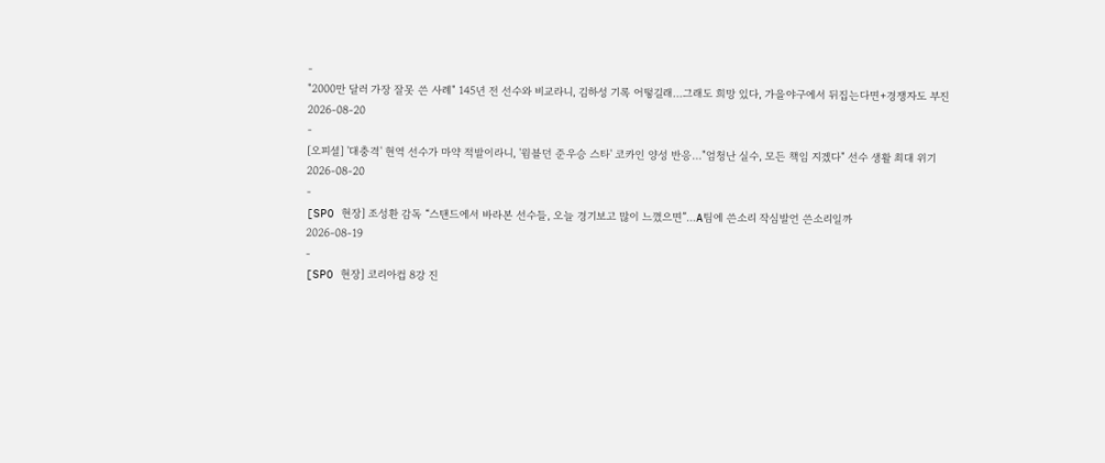-
"2000만 달러 가장 잘못 쓴 사례" 145년 전 선수와 비교라니, 김하성 기록 어떻길래…그래도 희망 있다, 가을야구에서 뒤집는다면+경쟁자도 부진
2026-08-20
-
[오피셜] '대충격' 현역 선수가 마약 적발이라니, '윔블던 준우승 스타' 코카인 양성 반응…"엄청난 실수, 모든 책임 지겠다" 선수 생활 최대 위기
2026-08-20
-
[SPO 현장] 조성환 감독 “스탠드에서 바라본 선수들, 오늘 경기보고 많이 느꼈으면”…A팀에 쓴소리 작심발언 쓴소리일까
2026-08-19
-
[SPO 현장] 코리아컵 8강 진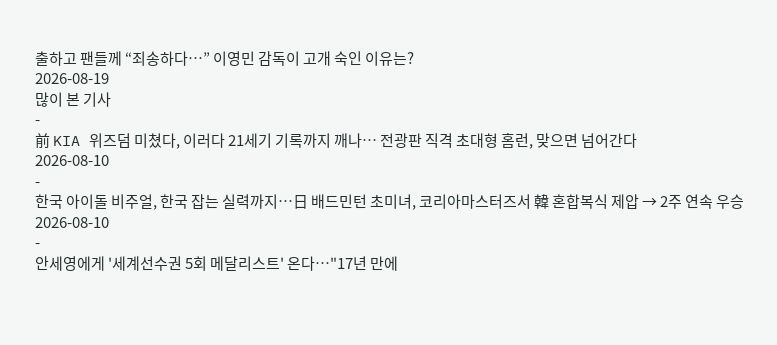출하고 팬들께 “죄송하다…” 이영민 감독이 고개 숙인 이유는?
2026-08-19
많이 본 기사
-
前 KIA 위즈덤 미쳤다, 이러다 21세기 기록까지 깨나… 전광판 직격 초대형 홈런, 맞으면 넘어간다
2026-08-10
-
한국 아이돌 비주얼, 한국 잡는 실력까지…日 배드민턴 초미녀, 코리아마스터즈서 韓 혼합복식 제압 → 2주 연속 우승
2026-08-10
-
안세영에게 '세계선수권 5회 메달리스트' 온다…"17년 만에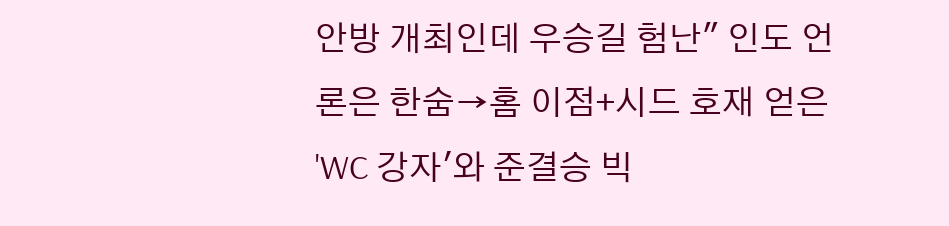안방 개최인데 우승길 험난" 인도 언론은 한숨→홈 이점+시드 호재 얻은 'WC 강자'와 준결승 빅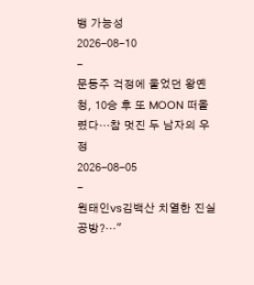뱅 가능성
2026-08-10
-
문동주 걱정에 울었던 왕옌청, 10승 후 또 MOON 떠올렸다…참 멋진 두 남자의 우정
2026-08-05
-
원태인vs김백산 치열한 진실 공방?…"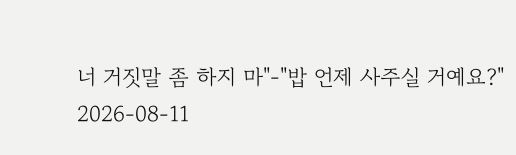너 거짓말 좀 하지 마"-"밥 언제 사주실 거예요?"
2026-08-11